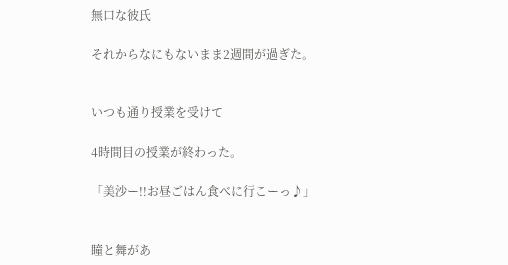無口な彼氏

それからなにもないまま2週間が過ぎた。


いつも通り授業を受けて

4時間目の授業が終わった。

「美沙ー!!お昼ごはん食べに行こーっ♪」


瞳と舞があ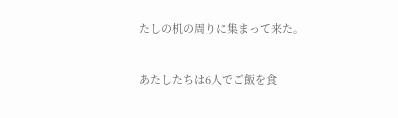たしの机の周りに集まって来た。


あたしたちは6人でご飯を食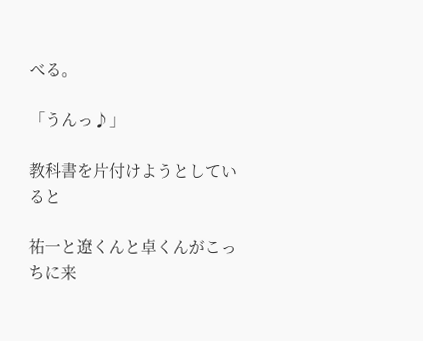べる。

「うんっ♪」

教科書を片付けようとしていると

祐一と遼くんと卓くんがこっちに来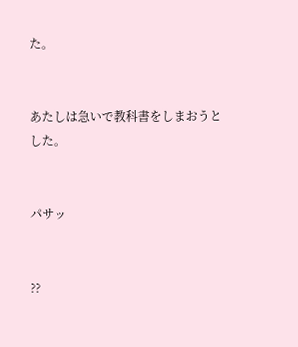た。


あたしは急いで教科書をしまおうとした。


パサッ


??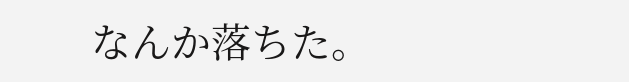なんか落ちた。